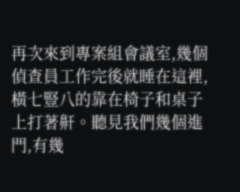再次來到專案組會議室,幾個偵查員工作完後就睡在這裡,橫七豎八的靠在椅子和桌子上打著鼾。聽見我們幾個進門,有幾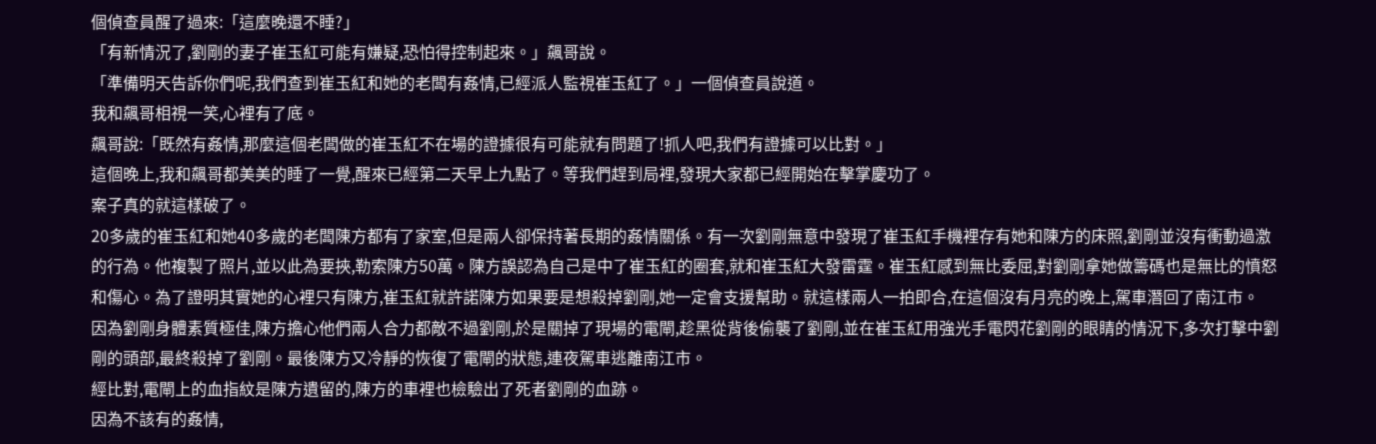個偵查員醒了過來:「這麼晚還不睡?」
「有新情況了,劉剛的妻子崔玉紅可能有嫌疑,恐怕得控制起來。」飆哥說。
「準備明天告訴你們呢,我們查到崔玉紅和她的老闆有姦情,已經派人監視崔玉紅了。」一個偵查員說道。
我和飆哥相視一笑,心裡有了底。
飆哥說:「既然有姦情,那麼這個老闆做的崔玉紅不在場的證據很有可能就有問題了!抓人吧,我們有證據可以比對。」
這個晚上,我和飆哥都美美的睡了一覺,醒來已經第二天早上九點了。等我們趕到局裡,發現大家都已經開始在擊掌慶功了。
案子真的就這樣破了。
20多歲的崔玉紅和她40多歲的老闆陳方都有了家室,但是兩人卻保持著長期的姦情關係。有一次劉剛無意中發現了崔玉紅手機裡存有她和陳方的床照,劉剛並沒有衝動過激的行為。他複製了照片,並以此為要挾,勒索陳方50萬。陳方誤認為自己是中了崔玉紅的圈套,就和崔玉紅大發雷霆。崔玉紅感到無比委屈,對劉剛拿她做籌碼也是無比的憤怒和傷心。為了證明其實她的心裡只有陳方,崔玉紅就許諾陳方如果要是想殺掉劉剛,她一定會支援幫助。就這樣兩人一拍即合,在這個沒有月亮的晚上,駕車潛回了南江市。
因為劉剛身體素質極佳,陳方擔心他們兩人合力都敵不過劉剛,於是關掉了現場的電閘,趁黑從背後偷襲了劉剛,並在崔玉紅用強光手電閃花劉剛的眼睛的情況下,多次打擊中劉剛的頭部,最終殺掉了劉剛。最後陳方又冷靜的恢復了電閘的狀態,連夜駕車逃離南江市。
經比對,電閘上的血指紋是陳方遺留的,陳方的車裡也檢驗出了死者劉剛的血跡。
因為不該有的姦情,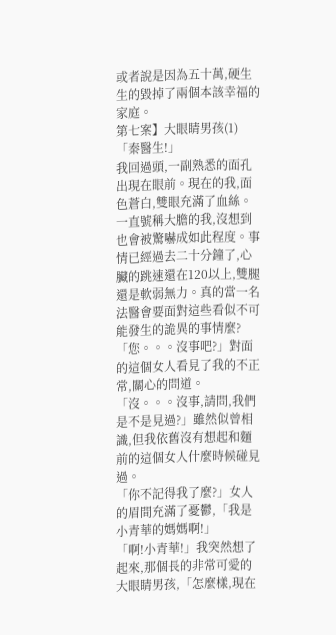或者說是因為五十萬,硬生生的毀掉了兩個本該幸福的家庭。
第七案】大眼睛男孩(1)
「秦醫生!」
我回過頭,一副熟悉的面孔出現在眼前。現在的我,面色蒼白,雙眼充滿了血絲。一直號稱大膽的我,沒想到也會被驚嚇成如此程度。事情已經過去二十分鐘了,心臟的跳速還在120以上,雙腿還是軟弱無力。真的當一名法醫會要面對這些看似不可能發生的詭異的事情麼?
「您。。。沒事吧?」對面的這個女人看見了我的不正常,關心的問道。
「沒。。。沒事,請問,我們是不是見過?」雖然似曾相識,但我依舊沒有想起和麵前的這個女人什麼時候碰見過。
「你不記得我了麼?」女人的眉間充滿了憂鬱,「我是小青華的媽媽啊!」
「啊!小青華!」我突然想了起來,那個長的非常可愛的大眼睛男孩,「怎麼樣,現在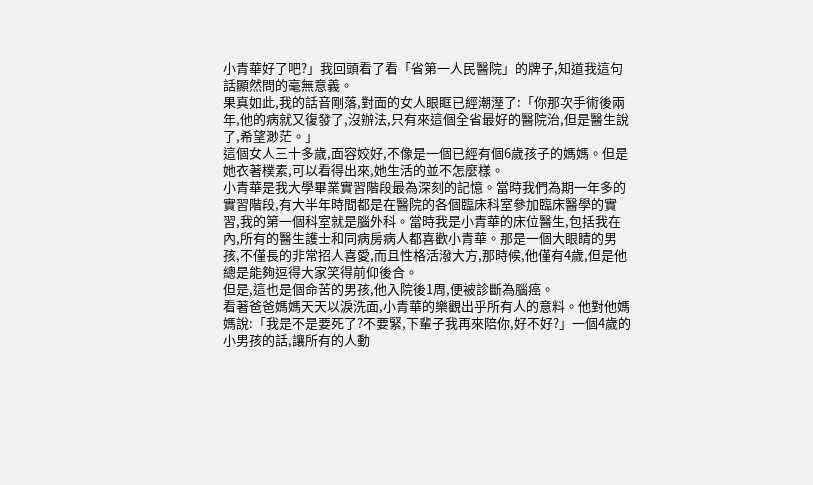小青華好了吧?」我回頭看了看「省第一人民醫院」的牌子,知道我這句話顯然問的毫無意義。
果真如此,我的話音剛落,對面的女人眼眶已經潮溼了:「你那次手術後兩年,他的病就又復發了,沒辦法,只有來這個全省最好的醫院治,但是醫生說了,希望渺茫。」
這個女人三十多歲,面容姣好,不像是一個已經有個6歲孩子的媽媽。但是她衣著樸素,可以看得出來,她生活的並不怎麼樣。
小青華是我大學畢業實習階段最為深刻的記憶。當時我們為期一年多的實習階段,有大半年時間都是在醫院的各個臨床科室參加臨床醫學的實習,我的第一個科室就是腦外科。當時我是小青華的床位醫生,包括我在內,所有的醫生護士和同病房病人都喜歡小青華。那是一個大眼睛的男孩,不僅長的非常招人喜愛,而且性格活潑大方,那時候,他僅有4歲,但是他總是能夠逗得大家笑得前仰後合。
但是,這也是個命苦的男孩,他入院後1周,便被診斷為腦癌。
看著爸爸媽媽天天以淚洗面,小青華的樂觀出乎所有人的意料。他對他媽媽說:「我是不是要死了?不要緊,下輩子我再來陪你,好不好?」一個4歲的小男孩的話,讓所有的人動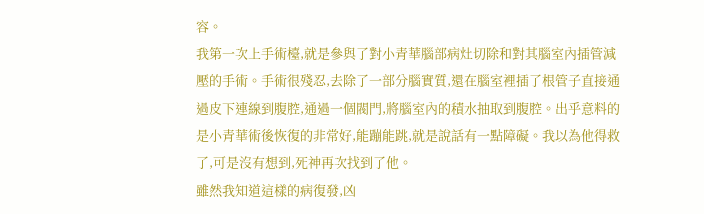容。
我第一次上手術檯,就是參與了對小青華腦部病灶切除和對其腦室內插管減壓的手術。手術很殘忍,去除了一部分腦實質,還在腦室裡插了根管子直接通過皮下連線到腹腔,通過一個閥門,將腦室內的積水抽取到腹腔。出乎意料的是小青華術後恢復的非常好,能蹦能跳,就是說話有一點障礙。我以為他得救了,可是沒有想到,死神再次找到了他。
雖然我知道這樣的病復發,凶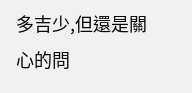多吉少,但還是關心的問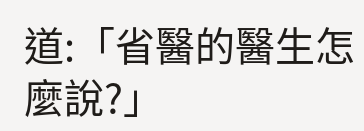道:「省醫的醫生怎麼說?」